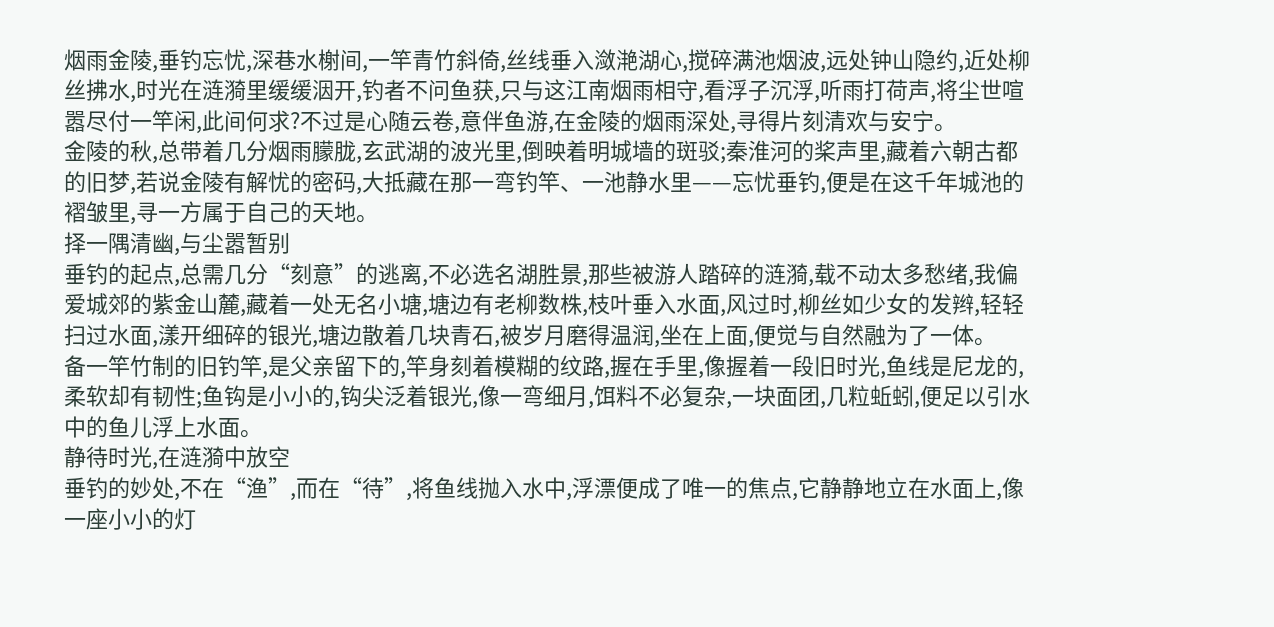烟雨金陵,垂钓忘忧,深巷水榭间,一竿青竹斜倚,丝线垂入潋滟湖心,搅碎满池烟波,远处钟山隐约,近处柳丝拂水,时光在涟漪里缓缓洇开,钓者不问鱼获,只与这江南烟雨相守,看浮子沉浮,听雨打荷声,将尘世喧嚣尽付一竿闲,此间何求?不过是心随云卷,意伴鱼游,在金陵的烟雨深处,寻得片刻清欢与安宁。
金陵的秋,总带着几分烟雨朦胧,玄武湖的波光里,倒映着明城墙的斑驳;秦淮河的桨声里,藏着六朝古都的旧梦,若说金陵有解忧的密码,大抵藏在那一弯钓竿、一池静水里——忘忧垂钓,便是在这千年城池的褶皱里,寻一方属于自己的天地。
择一隅清幽,与尘嚣暂别
垂钓的起点,总需几分“刻意”的逃离,不必选名湖胜景,那些被游人踏碎的涟漪,载不动太多愁绪,我偏爱城郊的紫金山麓,藏着一处无名小塘,塘边有老柳数株,枝叶垂入水面,风过时,柳丝如少女的发辫,轻轻扫过水面,漾开细碎的银光,塘边散着几块青石,被岁月磨得温润,坐在上面,便觉与自然融为了一体。
备一竿竹制的旧钓竿,是父亲留下的,竿身刻着模糊的纹路,握在手里,像握着一段旧时光,鱼线是尼龙的,柔软却有韧性;鱼钩是小小的,钩尖泛着银光,像一弯细月,饵料不必复杂,一块面团,几粒蚯蚓,便足以引水中的鱼儿浮上水面。
静待时光,在涟漪中放空
垂钓的妙处,不在“渔”,而在“待”,将鱼线抛入水中,浮漂便成了唯一的焦点,它静静地立在水面上,像一座小小的灯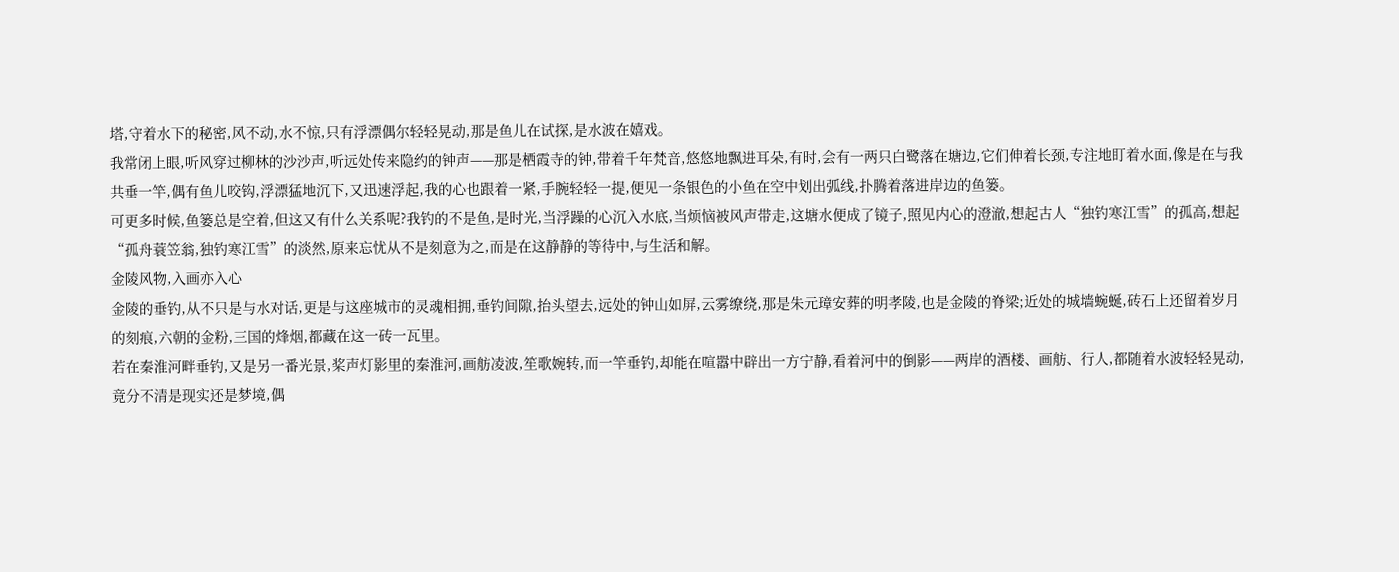塔,守着水下的秘密,风不动,水不惊,只有浮漂偶尔轻轻晃动,那是鱼儿在试探,是水波在嬉戏。
我常闭上眼,听风穿过柳林的沙沙声,听远处传来隐约的钟声——那是栖霞寺的钟,带着千年梵音,悠悠地飘进耳朵,有时,会有一两只白鹭落在塘边,它们伸着长颈,专注地盯着水面,像是在与我共垂一竿,偶有鱼儿咬钩,浮漂猛地沉下,又迅速浮起,我的心也跟着一紧,手腕轻轻一提,便见一条银色的小鱼在空中划出弧线,扑腾着落进岸边的鱼篓。
可更多时候,鱼篓总是空着,但这又有什么关系呢?我钓的不是鱼,是时光,当浮躁的心沉入水底,当烦恼被风声带走,这塘水便成了镜子,照见内心的澄澈,想起古人“独钓寒江雪”的孤高,想起“孤舟蓑笠翁,独钓寒江雪”的淡然,原来忘忧从不是刻意为之,而是在这静静的等待中,与生活和解。
金陵风物,入画亦入心
金陵的垂钓,从不只是与水对话,更是与这座城市的灵魂相拥,垂钓间隙,抬头望去,远处的钟山如屏,云雾缭绕,那是朱元璋安葬的明孝陵,也是金陵的脊梁;近处的城墙蜿蜒,砖石上还留着岁月的刻痕,六朝的金粉,三国的烽烟,都藏在这一砖一瓦里。
若在秦淮河畔垂钓,又是另一番光景,桨声灯影里的秦淮河,画舫凌波,笙歌婉转,而一竿垂钓,却能在喧嚣中辟出一方宁静,看着河中的倒影——两岸的酒楼、画舫、行人,都随着水波轻轻晃动,竟分不清是现实还是梦境,偶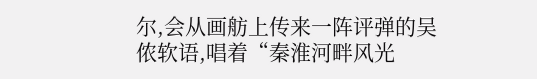尔,会从画舫上传来一阵评弹的吴侬软语,唱着“秦淮河畔风光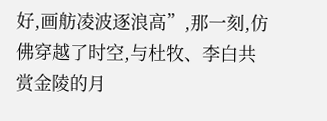好,画舫凌波逐浪高”,那一刻,仿佛穿越了时空,与杜牧、李白共赏金陵的月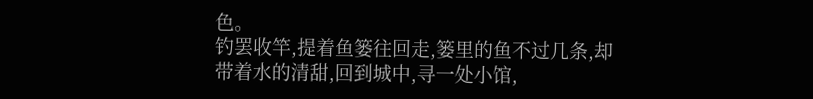色。
钓罢收竿,提着鱼篓往回走,篓里的鱼不过几条,却带着水的清甜,回到城中,寻一处小馆,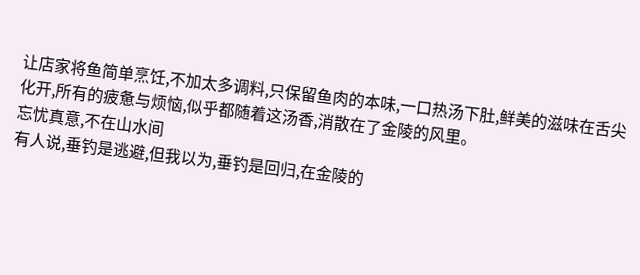让店家将鱼简单烹饪,不加太多调料,只保留鱼肉的本味,一口热汤下肚,鲜美的滋味在舌尖化开,所有的疲惫与烦恼,似乎都随着这汤香,消散在了金陵的风里。
忘忧真意,不在山水间
有人说,垂钓是逃避,但我以为,垂钓是回归,在金陵的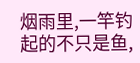烟雨里,一竿钓起的不只是鱼,